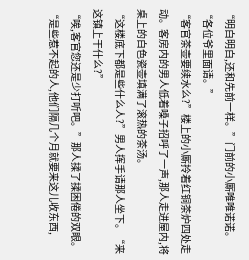“明白明白,还和先前一样。”门前的小厮唯唯诺诺。“各位爷里面请。”
“客官茶壶要续水么?”楼上的小厮拎着红铜茶炉四处走动。客房内的男人低着嗓子招呼了一声,那人走进屋内,将桌上的白色瓷壶填满了滚热的茶汤。
“这楼底下都是些什么人?”男人挥手请那人坐下。“来这镇上干什么?”
“唉,客官您还是少打听吧。”那人揉了揉困倦的双眼。“是些惹不起的人,他们隔几个月就要来这儿收东西,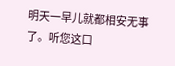明天一早儿就都相安无事了。听您这口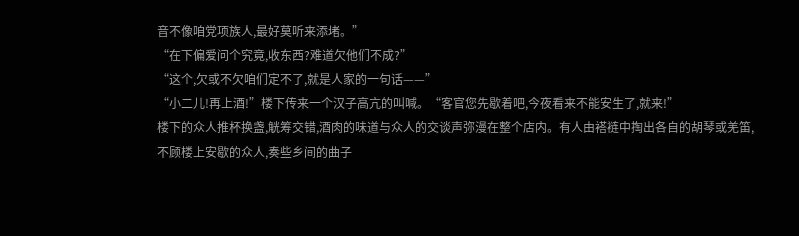音不像咱党项族人,最好莫听来添堵。”
“在下偏爱问个究竟,收东西?难道欠他们不成?”
“这个,欠或不欠咱们定不了,就是人家的一句话——”
“小二儿!再上酒!”楼下传来一个汉子高亢的叫喊。“客官您先歇着吧,今夜看来不能安生了,就来!”
楼下的众人推杯换盏,觥筹交错,酒肉的味道与众人的交谈声弥漫在整个店内。有人由褡裢中掏出各自的胡琴或羌笛,不顾楼上安歇的众人,奏些乡间的曲子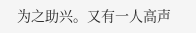为之助兴。又有一人高声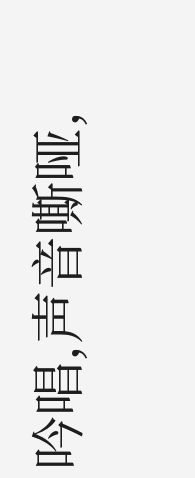吟唱,声音嘶哑,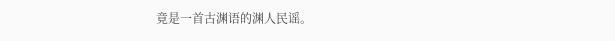竟是一首古渊语的渊人民谣。